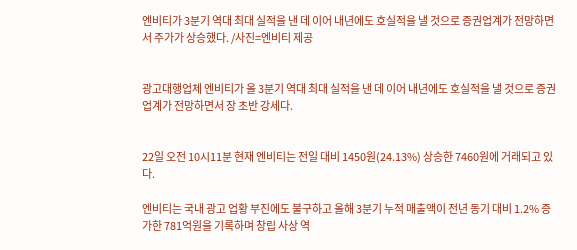엔비티가 3분기 역대 최대 실적을 낸 데 이어 내년에도 호실적을 낼 것으로 증권업계가 전망하면서 주가가 상승했다. /사진=엔비티 제공


광고대행업체 엔비티가 올 3분기 역대 최대 실적을 낸 데 이어 내년에도 호실적을 낼 것으로 증권업계가 전망하면서 장 초반 강세다.


22일 오전 10시11분 현재 엔비티는 전일 대비 1450원(24.13%) 상승한 7460원에 거래되고 있다.

엔비티는 국내 광고 업황 부진에도 불구하고 올해 3분기 누적 매출액이 전년 동기 대비 1.2% 증가한 781억원을 기록하며 창립 사상 역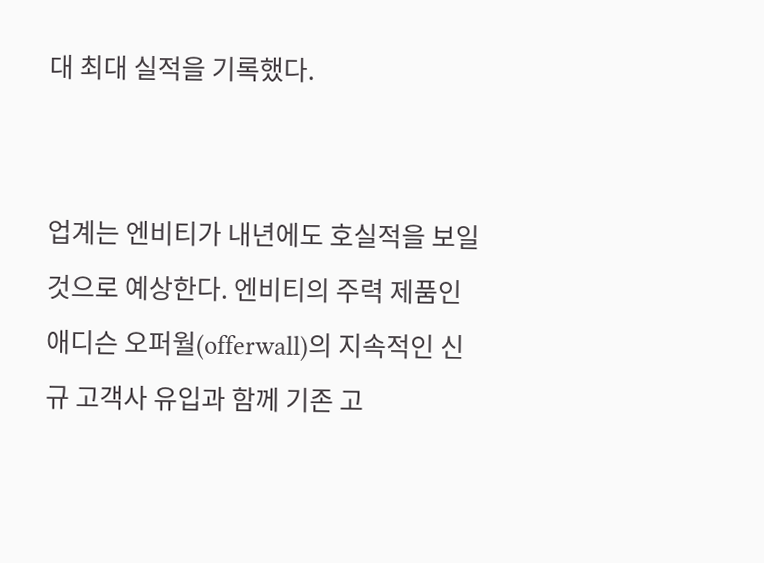대 최대 실적을 기록했다.


업계는 엔비티가 내년에도 호실적을 보일 것으로 예상한다. 엔비티의 주력 제품인 애디슨 오퍼월(offerwall)의 지속적인 신규 고객사 유입과 함께 기존 고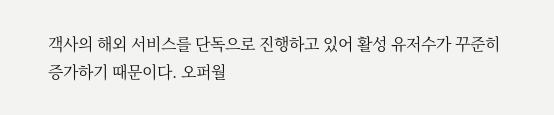객사의 해외 서비스를 단독으로 진행하고 있어 활성 유저수가 꾸준히 증가하기 때문이다. 오퍼월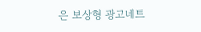은 보상형 광고네트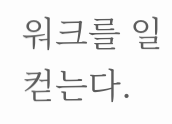워크를 일컫는다.